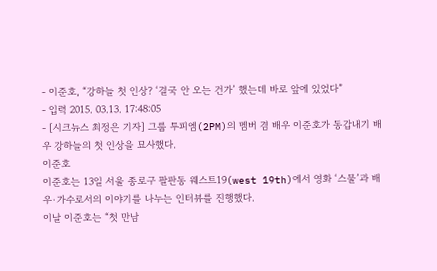- 이준호, “강하늘 첫 인상? ‘결국 안 오는 건가’ 했는데 바로 앞에 있었다”
- 입력 2015. 03.13. 17:48:05
- [시크뉴스 최정은 기자] 그룹 투피엠(2PM)의 멤버 겸 배우 이준호가 동갑내기 배우 강하늘의 첫 인상을 묘사했다.
이준호
이준호는 13일 서울 종로구 팔판동 웨스트19(west 19th)에서 영화 ‘스물’과 배우·가수로서의 이야기를 나누는 인터뷰를 진행했다.
이날 이준호는 “첫 만남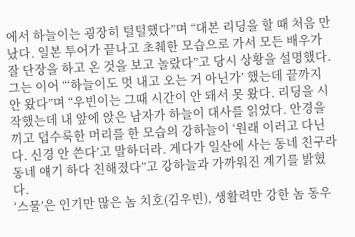에서 하늘이는 굉장히 털털했다”며 “대본 리딩을 할 때 처음 만났다. 일본 투어가 끝나고 초췌한 모습으로 가서 모든 배우가 잘 단장을 하고 온 것을 보고 놀랐다”고 당시 상황을 설명했다.
그는 이어 “‘하늘이도 멋 내고 오는 거 아닌가’ 했는데 끝까지 안 왔다”며 “우빈이는 그때 시간이 안 돼서 못 왔다. 리딩을 시작했는데 내 앞에 앉은 남자가 하늘이 대사를 읽었다. 안경을 끼고 덥수룩한 머리를 한 모습의 강하늘이 ‘원래 이러고 다닌다. 신경 안 쓴다’고 말하더라. 게다가 일산에 사는 동네 친구라 동네 얘기 하다 친해졌다”고 강하늘과 가까워진 계기를 밝혔다.
‘스물’은 인기만 많은 놈 치호(김우빈), 생활력만 강한 놈 동우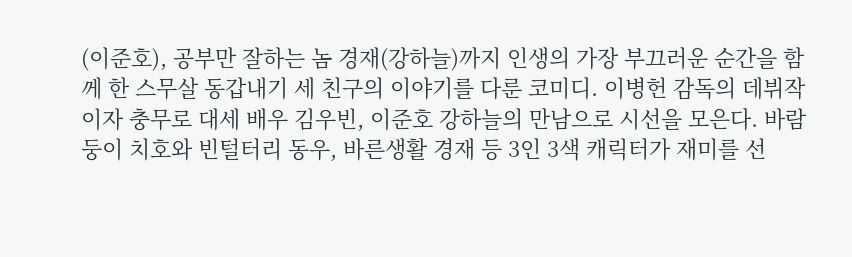(이준호), 공부만 잘하는 놈 경재(강하늘)까지 인생의 가장 부끄러운 순간을 함께 한 스무살 동갑내기 세 친구의 이야기를 다룬 코미디. 이병헌 감독의 데뷔작이자 충무로 대세 배우 김우빈, 이준호 강하늘의 만남으로 시선을 모은다. 바람둥이 치호와 빈털터리 동우, 바른생활 경재 등 3인 3색 캐릭터가 재미를 선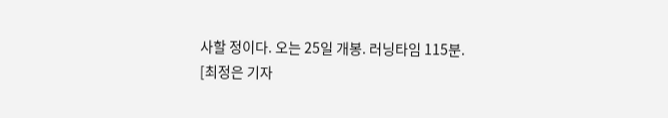사할 정이다. 오는 25일 개봉. 러닝타임 115분.
[최정은 기자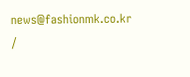news@fashionmk.co.kr /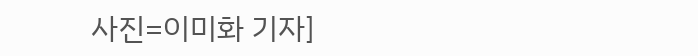사진=이미화 기자]